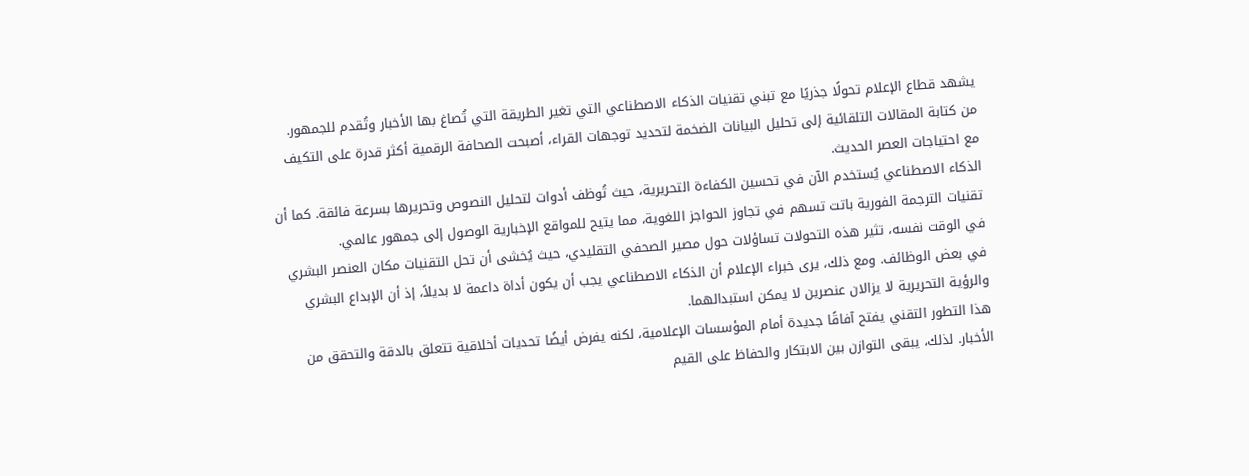يشهد قطاع الإعلام تحولًا جذريًا مع تبني تقنيات الذكاء الاصطناعي التي تغير الطريقة التي تُصاغ بها الأخبار وتُقدم للجمهور. من كتابة المقالات التلقائية إلى تحليل البيانات الضخمة لتحديد توجهات القراء، أصبحت الصحافة الرقمية أكثر قدرة على التكيف مع احتياجات العصر الحديث.
الذكاء الاصطناعي يُستخدم الآن في تحسين الكفاءة التحريرية، حيث تُوظف أدوات لتحليل النصوص وتحريرها بسرعة فائقة. كما أن تقنيات الترجمة الفورية باتت تسهم في تجاوز الحواجز اللغوية، مما يتيح للمواقع الإخبارية الوصول إلى جمهور عالمي.
في الوقت نفسه، تثير هذه التحولات تساؤلات حول مصير الصحفي التقليدي، حيث يُخشى أن تحل التقنيات مكان العنصر البشري في بعض الوظائف. ومع ذلك، يرى خبراء الإعلام أن الذكاء الاصطناعي يجب أن يكون أداة داعمة لا بديلاً، إذ أن الإبداع البشري والرؤية التحريرية لا يزالان عنصرين لا يمكن استبدالهما.
هذا التطور التقني يفتح آفاقًا جديدة أمام المؤسسات الإعلامية، لكنه يفرض أيضًا تحديات أخلاقية تتعلق بالدقة والتحقق من الأخبار. لذلك، يبقى التوازن بين الابتكار والحفاظ على القيم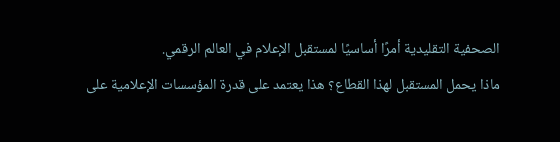الصحفية التقليدية أمرًا أساسيًا لمستقبل الإعلام في العالم الرقمي.
ماذا يحمل المستقبل لهذا القطاع؟ هذا يعتمد على قدرة المؤسسات الإعلامية على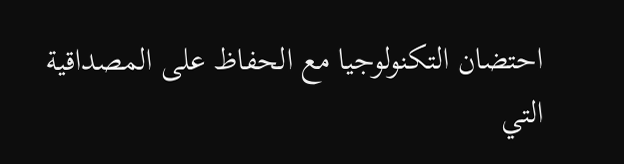احتضان التكنولوجيا مع الحفاظ على المصداقية التي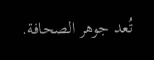تُعد جوهر الصحافة.